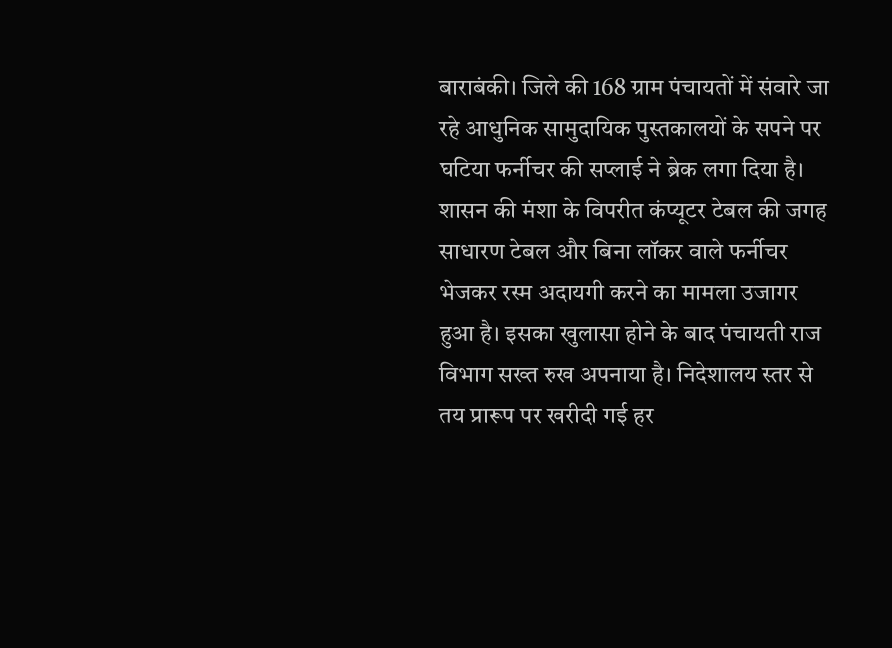बाराबंकी। जिले की 168 ग्राम पंचायतों में संवारे जा रहे आधुनिक सामुदायिक पुस्तकालयों के सपने पर घटिया फर्नीचर की सप्लाई ने ब्रेक लगा दिया है। शासन की मंशा के विपरीत कंप्यूटर टेबल की जगह साधारण टेबल और बिना लॉकर वाले फर्नीचर भेजकर रस्म अदायगी करने का मामला उजागर हुआ है। इसका खुलासा होने के बाद पंचायती राज विभाग सख्त रुख अपनाया है। निदेशालय स्तर से तय प्रारूप पर खरीदी गई हर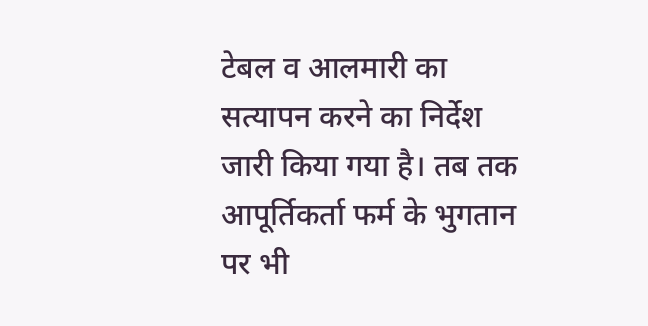टेबल व आलमारी का सत्यापन करने का निर्देश जारी किया गया है। तब तक आपूर्तिकर्ता फर्म के भुगतान पर भी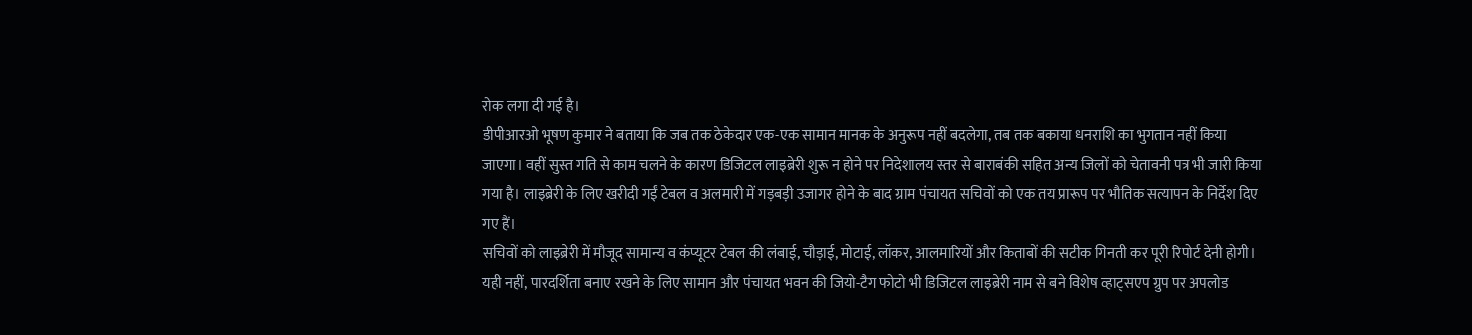रोक लगा दी गई है।
डीपीआरओ भूषण कुमार ने बताया कि जब तक ठेकेदार एक-एक सामान मानक के अनुरूप नहीं बदलेगा, तब तक बकाया धनराशि का भुगतान नहीं किया जाएगा। वहीं सुस्त गति से काम चलने के कारण डिजिटल लाइब्रेरी शुरू न होने पर निदेशालय स्तर से बाराबंकी सहित अन्य जिलों को चेतावनी पत्र भी जारी किया गया है। लाइब्रेरी के लिए खरीदी गईं टेबल व अलमारी में गड़बड़ी उजागर होने के बाद ग्राम पंचायत सचिवों को एक तय प्रारूप पर भौतिक सत्यापन के निर्देश दिए गए हैं।
सचिवों को लाइब्रेरी में मौजूद सामान्य व कंप्यूटर टेबल की लंबाई, चौड़ाई, मोटाई, लॉकर, आलमारियों और किताबों की सटीक गिनती कर पूरी रिपोर्ट देनी होगी। यही नहीं, पारदर्शिता बनाए रखने के लिए सामान और पंचायत भवन की जियो-टैग फोटो भी डिजिटल लाइब्रेरी नाम से बने विशेष व्हाट्सएप ग्रुप पर अपलोड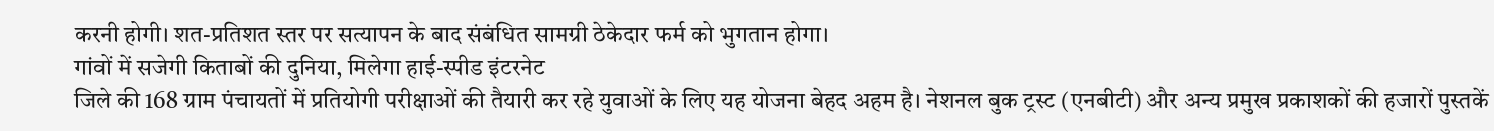करनी होगी। शत-प्रतिशत स्तर पर सत्यापन के बाद संबंधित सामग्री ठेकेदार फर्म को भुगतान होगा।
गांवों में सजेगी किताबों की दुनिया, मिलेगा हाई-स्पीड इंटरनेट
जिले की 168 ग्राम पंचायतों में प्रतियोगी परीक्षाओं की तैयारी कर रहे युवाओं के लिए यह योजना बेहद अहम है। नेशनल बुक ट्रस्ट (एनबीटी) और अन्य प्रमुख प्रकाशकों की हजारों पुस्तकें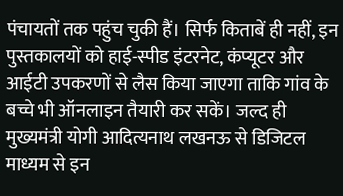पंचायतों तक पहुंच चुकी हैं। सिर्फ किताबें ही नहीं, इन पुस्तकालयों को हाई-स्पीड इंटरनेट, कंप्यूटर और आईटी उपकरणों से लैस किया जाएगा ताकि गांव के बच्चे भी ऑनलाइन तैयारी कर सकें। जल्द ही मुख्यमंत्री योगी आदित्यनाथ लखनऊ से डिजिटल माध्यम से इन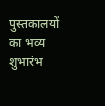पुस्तकालयों का भव्य शुभारंभ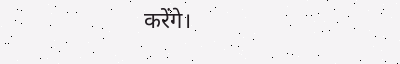करेंगे।